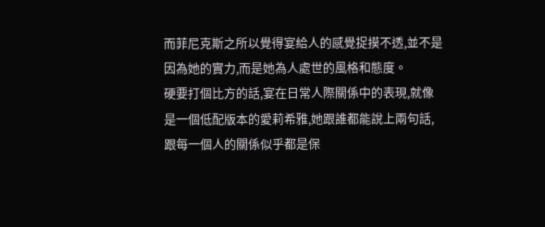而菲尼克斯之所以覺得宴給人的感覺捉摸不透,並不是因為她的實力,而是她為人處世的風格和態度。
硬要打個比方的話,宴在日常人際關係中的表現,就像是一個低配版本的愛莉希雅,她跟誰都能說上兩句話,跟每一個人的關係似乎都是保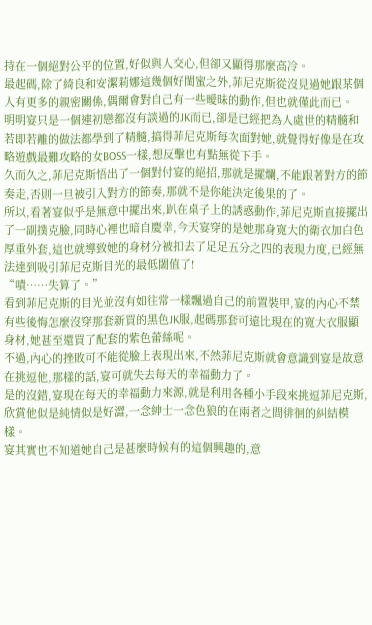持在一個絕對公平的位置,好似與人交心,但卻又顯得那麼高冷。
最起碼,除了綺良和安潔莉娜這幾個好閨蜜之外,菲尼克斯從沒見過她跟某個人有更多的親密關係,偶爾會對自己有一些曖昧的動作,但也就僅此而已。
明明宴只是一個連初戀都沒有談過的JK而已,卻是已經把為人處世的精髓和若即若離的做法都學到了精髓,搞得菲尼克斯每次面對她,就覺得好像是在攻略遊戲最難攻略的女BOSS一樣,想反擊也有點無從下手。
久而久之,菲尼克斯悟出了一個對付宴的絕招,那就是擺爛,不能跟著對方的節奏走,否則一旦被引入對方的節奏,那就不是你能決定後果的了。
所以,看著宴似乎是無意中擺出來,趴在桌子上的誘惑動作,菲尼克斯直接擺出了一副撲克臉,同時心裡也暗自慶幸,今天宴穿的是她那身寬大的衛衣加白色厚重外套,這也就導致她的身材分被扣去了足足五分之四的表現力度,已經無法達到吸引菲尼克斯目光的最低閾值了!
“嘖……失算了。”
看到菲尼克斯的目光並沒有如往常一樣飄過自己的前置裝甲,宴的內心不禁有些後悔怎麼沒穿那套新買的黑色JK服,起碼那套可遠比現在的寬大衣服顯身材,她甚至還買了配套的紫色蕾絲呢。
不過,內心的挫敗可不能從臉上表現出來,不然菲尼克斯就會意識到宴是故意在挑逗他,那樣的話,宴可就失去每天的幸福動力了。
是的沒錯,宴現在每天的幸福動力來源,就是利用各種小手段來挑逗菲尼克斯,欣賞他似是純情似是好澀,一念紳士一念色狼的在兩者之間徘徊的糾結模樣。
宴其實也不知道她自己是甚麼時候有的這個興趣的,意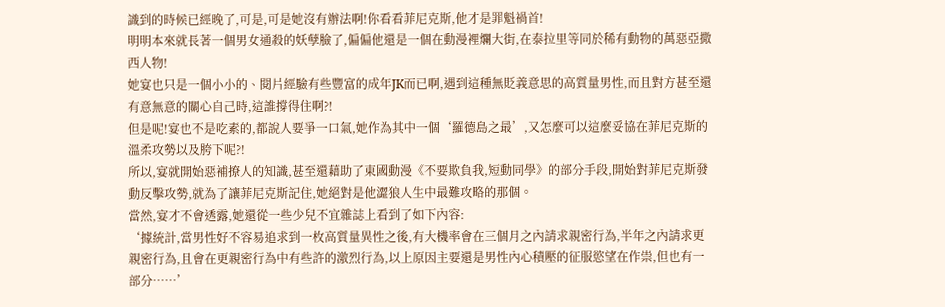識到的時候已經晚了,可是,可是她沒有辦法啊!你看看菲尼克斯,他才是罪魁禍首!
明明本來就長著一個男女通殺的妖孽臉了,偏偏他還是一個在動漫裡爛大街,在泰拉里等同於稀有動物的萬惡亞撒西人物!
她宴也只是一個小小的、閱片經驗有些豐富的成年JK而已啊,遇到這種無貶義意思的高質量男性,而且對方甚至還有意無意的關心自己時,這誰撐得住啊?!
但是呢!宴也不是吃素的,都說人要爭一口氣,她作為其中一個‘羅德島之最’,又怎麼可以這麼妥協在菲尼克斯的溫柔攻勢以及胯下呢?!
所以,宴就開始惡補撩人的知識,甚至還藉助了東國動漫《不要欺負我,短動同學》的部分手段,開始對菲尼克斯發動反擊攻勢,就為了讓菲尼克斯記住,她絕對是他澀狼人生中最難攻略的那個。
當然,宴才不會透露,她還從一些少兒不宜雜誌上看到了如下內容:
‘據統計,當男性好不容易追求到一枚高質量異性之後,有大機率會在三個月之內請求親密行為,半年之內請求更親密行為,且會在更親密行為中有些許的激烈行為,以上原因主要還是男性內心積壓的征服慾望在作祟,但也有一部分……’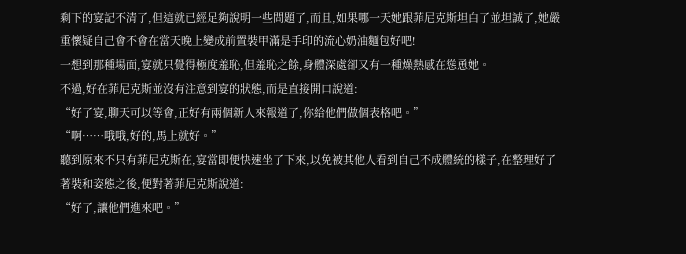剩下的宴記不清了,但這就已經足夠說明一些問題了,而且,如果哪一天她跟菲尼克斯坦白了並坦誠了,她嚴重懷疑自己會不會在當天晚上變成前置裝甲滿是手印的流心奶油麵包好吧!
一想到那種場面,宴就只覺得極度羞恥,但羞恥之餘,身體深處卻又有一種燥熱感在慫恿她。
不過,好在菲尼克斯並沒有注意到宴的狀態,而是直接開口說道:
“好了宴,聊天可以等會,正好有兩個新人來報道了,你給他們做個表格吧。”
“啊……哦哦,好的,馬上就好。”
聽到原來不只有菲尼克斯在,宴當即便快速坐了下來,以免被其他人看到自己不成體統的樣子,在整理好了著裝和姿態之後,便對著菲尼克斯說道:
“好了,讓他們進來吧。”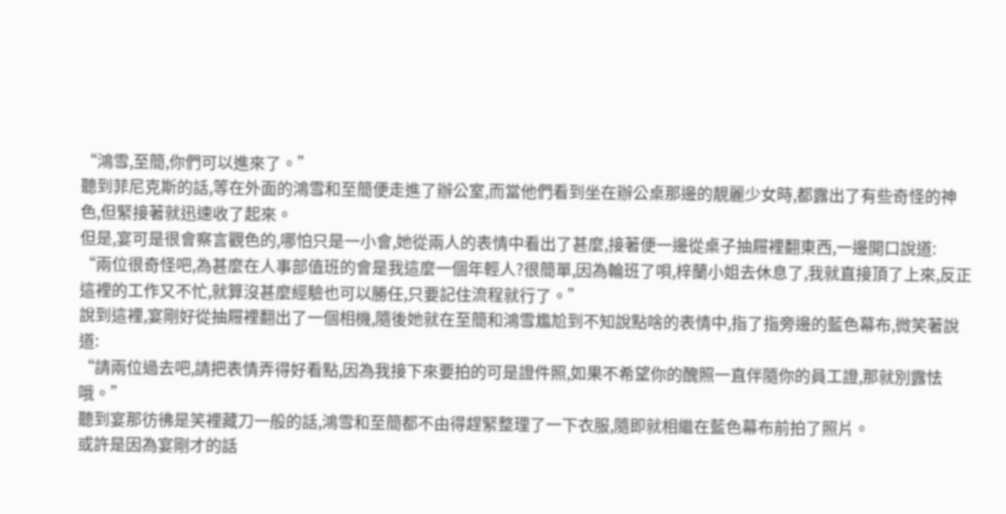“鴻雪,至簡,你們可以進來了。”
聽到菲尼克斯的話,等在外面的鴻雪和至簡便走進了辦公室,而當他們看到坐在辦公桌那邊的靚麗少女時,都露出了有些奇怪的神色,但緊接著就迅速收了起來。
但是,宴可是很會察言觀色的,哪怕只是一小會,她從兩人的表情中看出了甚麼,接著便一邊從桌子抽屜裡翻東西,一邊開口說道:
“兩位很奇怪吧,為甚麼在人事部值班的會是我這麼一個年輕人?很簡單,因為輪班了唄,梓蘭小姐去休息了,我就直接頂了上來,反正這裡的工作又不忙,就算沒甚麼經驗也可以勝任,只要記住流程就行了。”
說到這裡,宴剛好從抽屜裡翻出了一個相機,隨後她就在至簡和鴻雪尷尬到不知說點啥的表情中,指了指旁邊的藍色幕布,微笑著說道:
“請兩位過去吧,請把表情弄得好看點,因為我接下來要拍的可是證件照,如果不希望你的醜照一直伴隨你的員工證,那就別露怯哦。”
聽到宴那彷彿是笑裡藏刀一般的話,鴻雪和至簡都不由得趕緊整理了一下衣服,隨即就相繼在藍色幕布前拍了照片。
或許是因為宴剛才的話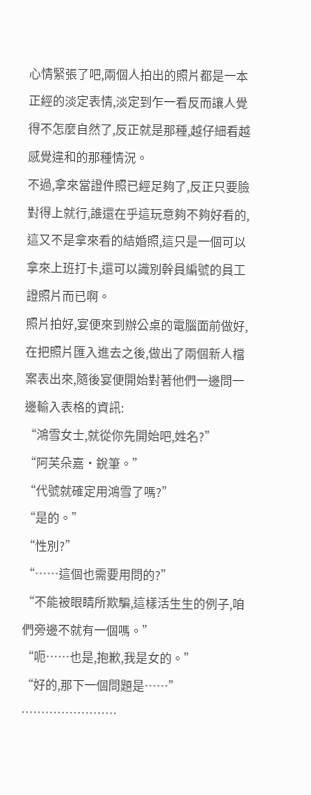心情緊張了吧,兩個人拍出的照片都是一本正經的淡定表情,淡定到乍一看反而讓人覺得不怎麼自然了,反正就是那種,越仔細看越感覺違和的那種情況。
不過,拿來當證件照已經足夠了,反正只要臉對得上就行,誰還在乎這玩意夠不夠好看的,這又不是拿來看的結婚照,這只是一個可以拿來上班打卡,還可以識別幹員編號的員工證照片而已啊。
照片拍好,宴便來到辦公桌的電腦面前做好,在把照片匯入進去之後,做出了兩個新人檔案表出來,隨後宴便開始對著他們一邊問一邊輸入表格的資訊:
“鴻雪女士,就從你先開始吧,姓名?”
“阿芙朵嘉·銳筆。”
“代號就確定用鴻雪了嗎?”
“是的。”
“性別?”
“……這個也需要用問的?”
“不能被眼睛所欺騙,這樣活生生的例子,咱們旁邊不就有一個嗎。”
“呃……也是,抱歉,我是女的。”
“好的,那下一個問題是……”
……………………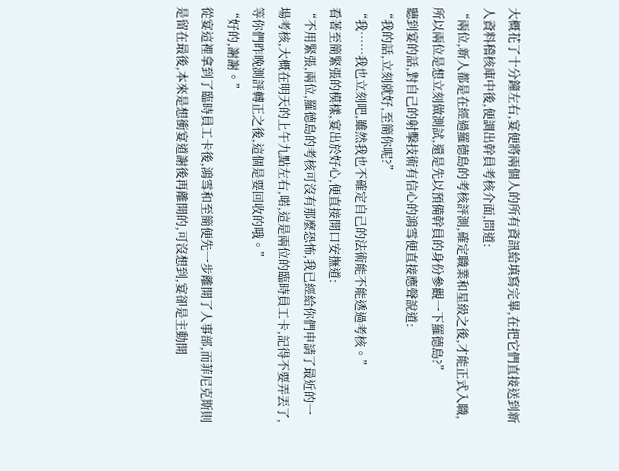大概花了十分鐘左右,宴便將兩個人的所有資訊給填寫完畢,在把它們直接送到新人資料稽核庫中後,便調出幹員考核介面,問道:
“兩位,新人都是在經過羅德島的考核評測,確定職業和星級之後,才能正式入職,所以兩位是想立刻做測試,還是先以預備幹員的身份參觀一下羅德島?”
聽到宴的話,對自己的射擊技術有信心的鴻雪便直接應聲說道:
“我的話,立刻就好,至簡你呢?”
“我……我也立刻吧,雖然我也不確定自己的法術能不能透過考核。”
看著至簡緊張的模樣,宴出於好心,便直接開口安撫道:
“不用緊張,兩位,羅德島的考核可沒有那麼恐怖,我已經給你們申請了最近的一場考核,大概在明天的上午九點左右,喏,這是兩位的臨時員工卡,記得不要弄丟了,等你們昨晚測評轉正之後,這個是要回收的哦。”
“好的,謝謝。”
從宴這裡拿到了臨時員工卡後,鴻雪和至簡便先一步離開了人事部,而菲尼克斯則是留在最後,本來是想衝宴道謝後再離開的,可沒想到,宴卻是主動開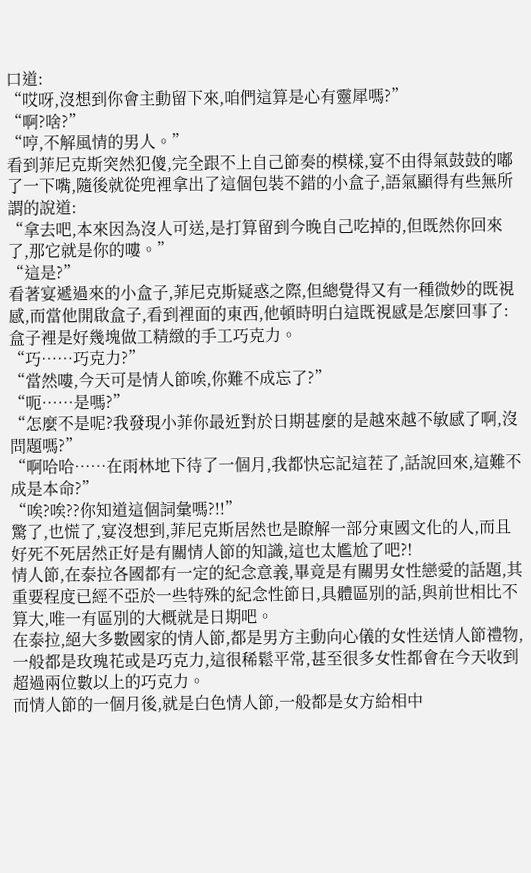口道:
“哎呀,沒想到你會主動留下來,咱們這算是心有靈犀嗎?”
“啊?啥?”
“哼,不解風情的男人。”
看到菲尼克斯突然犯傻,完全跟不上自己節奏的模樣,宴不由得氣鼓鼓的嘟了一下嘴,隨後就從兜裡拿出了這個包裝不錯的小盒子,語氣顯得有些無所謂的說道:
“拿去吧,本來因為沒人可送,是打算留到今晚自己吃掉的,但既然你回來了,那它就是你的嘍。”
“這是?”
看著宴遞過來的小盒子,菲尼克斯疑惑之際,但總覺得又有一種微妙的既視感,而當他開啟盒子,看到裡面的東西,他頓時明白這既視感是怎麼回事了:
盒子裡是好幾塊做工精緻的手工巧克力。
“巧……巧克力?”
“當然嘍,今天可是情人節唉,你難不成忘了?”
“呃……是嗎?”
“怎麼不是呢?我發現小菲你最近對於日期甚麼的是越來越不敏感了啊,沒問題嗎?”
“啊哈哈……在雨林地下待了一個月,我都快忘記這茬了,話說回來,這難不成是本命?”
“唉?唉??你知道這個詞彙嗎?!!”
驚了,也慌了,宴沒想到,菲尼克斯居然也是瞭解一部分東國文化的人,而且好死不死居然正好是有關情人節的知識,這也太尷尬了吧?!
情人節,在泰拉各國都有一定的紀念意義,畢竟是有關男女性戀愛的話題,其重要程度已經不亞於一些特殊的紀念性節日,具體區別的話,與前世相比不算大,唯一有區別的大概就是日期吧。
在泰拉,絕大多數國家的情人節,都是男方主動向心儀的女性送情人節禮物,一般都是玫瑰花或是巧克力,這很稀鬆平常,甚至很多女性都會在今天收到超過兩位數以上的巧克力。
而情人節的一個月後,就是白色情人節,一般都是女方給相中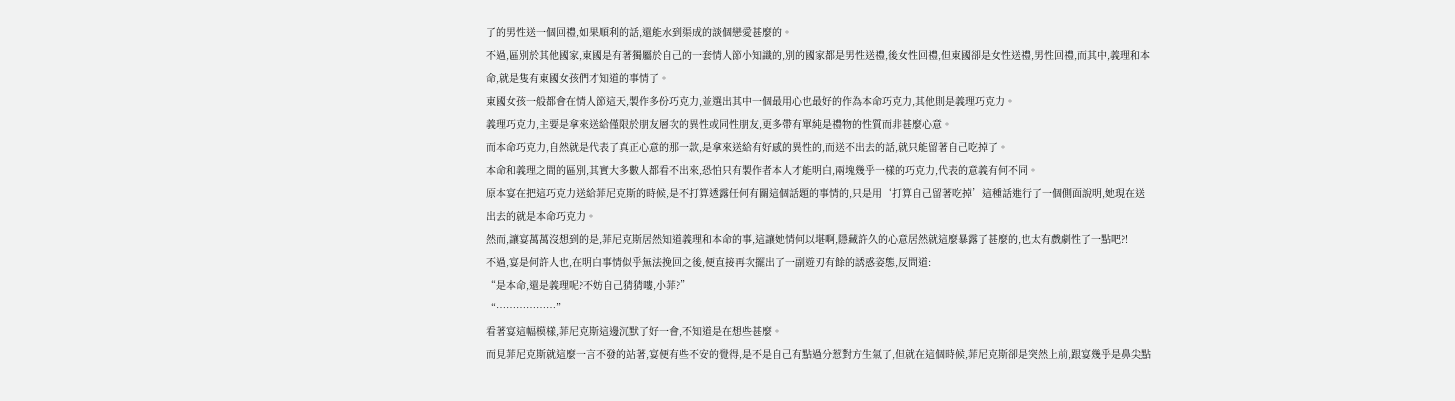了的男性送一個回禮,如果順利的話,還能水到渠成的談個戀愛甚麼的。
不過,區別於其他國家,東國是有著獨屬於自己的一套情人節小知識的,別的國家都是男性送禮,後女性回禮,但東國卻是女性送禮,男性回禮,而其中,義理和本命,就是隻有東國女孩們才知道的事情了。
東國女孩一般都會在情人節這天,製作多份巧克力,並選出其中一個最用心也最好的作為本命巧克力,其他則是義理巧克力。
義理巧克力,主要是拿來送給僅限於朋友層次的異性或同性朋友,更多帶有單純是禮物的性質而非甚麼心意。
而本命巧克力,自然就是代表了真正心意的那一款,是拿來送給有好感的異性的,而送不出去的話,就只能留著自己吃掉了。
本命和義理之間的區別,其實大多數人都看不出來,恐怕只有製作者本人才能明白,兩塊幾乎一樣的巧克力,代表的意義有何不同。
原本宴在把這巧克力送給菲尼克斯的時候,是不打算透露任何有關這個話題的事情的,只是用‘打算自己留著吃掉’這種話進行了一個側面說明,她現在送出去的就是本命巧克力。
然而,讓宴萬萬沒想到的是,菲尼克斯居然知道義理和本命的事,這讓她情何以堪啊,隱藏許久的心意居然就這麼暴露了甚麼的,也太有戲劇性了一點吧?!
不過,宴是何許人也,在明白事情似乎無法挽回之後,便直接再次擺出了一副遊刃有餘的誘惑姿態,反問道:
“是本命,還是義理呢?不妨自己猜猜嘍,小菲?”
“………………”
看著宴這幅模樣,菲尼克斯這邊沉默了好一會,不知道是在想些甚麼。
而見菲尼克斯就這麼一言不發的站著,宴便有些不安的覺得,是不是自己有點過分惹對方生氣了,但就在這個時候,菲尼克斯卻是突然上前,跟宴幾乎是鼻尖點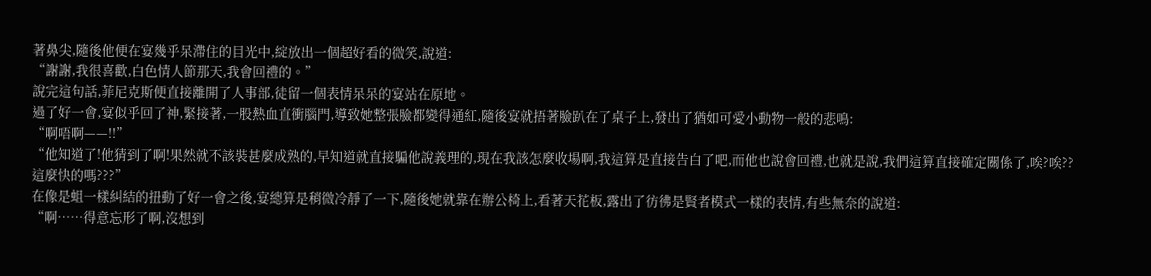著鼻尖,隨後他便在宴幾乎呆滯住的目光中,綻放出一個超好看的微笑,說道:
“謝謝,我很喜歡,白色情人節那天,我會回禮的。”
說完這句話,菲尼克斯便直接離開了人事部,徒留一個表情呆呆的宴站在原地。
過了好一會,宴似乎回了神,緊接著,一股熱血直衝腦門,導致她整張臉都變得通紅,隨後宴就捂著臉趴在了桌子上,發出了猶如可愛小動物一般的悲鳴:
“啊唔啊——!!”
“他知道了!他猜到了啊!果然就不該裝甚麼成熟的,早知道就直接騙他說義理的,現在我該怎麼收場啊,我這算是直接告白了吧,而他也說會回禮,也就是說,我們這算直接確定關係了,唉?唉??這麼快的嗎???”
在像是蛆一樣糾結的扭動了好一會之後,宴總算是稍微冷靜了一下,隨後她就靠在辦公椅上,看著天花板,露出了彷彿是賢者模式一樣的表情,有些無奈的說道:
“啊……得意忘形了啊,沒想到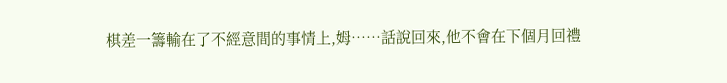棋差一籌輸在了不經意間的事情上,姆……話說回來,他不會在下個月回禮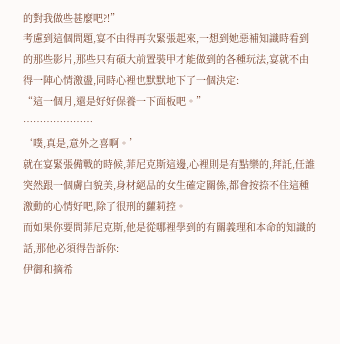的對我做些甚麼吧?!”
考慮到這個問題,宴不由得再次緊張起來,一想到她惡補知識時看到的那些影片,那些只有碩大前置裝甲才能做到的各種玩法,宴就不由得一陣心情激盪,同時心裡也默默地下了一個決定:
“這一個月,還是好好保養一下面板吧。”
…………………
‘噗,真是,意外之喜啊。’
就在宴緊張備戰的時候,菲尼克斯這邊,心裡則是有點樂的,拜託,任誰突然跟一個膚白貌美,身材絕品的女生確定關係,都會按捺不住這種激動的心情好吧,除了很刑的蘿莉控。
而如果你要問菲尼克斯,他是從哪裡學到的有關義理和本命的知識的話,那他必須得告訴你:
伊御和摘希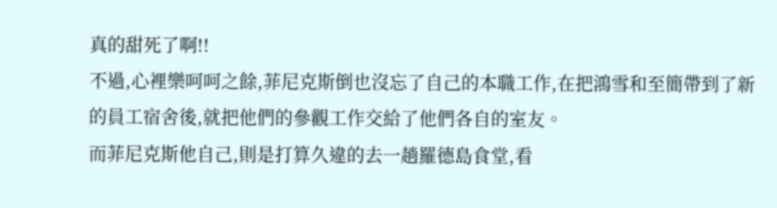真的甜死了啊!!
不過,心裡樂呵呵之餘,菲尼克斯倒也沒忘了自己的本職工作,在把鴻雪和至簡帶到了新的員工宿舍後,就把他們的參觀工作交給了他們各自的室友。
而菲尼克斯他自己,則是打算久違的去一趟羅德島食堂,看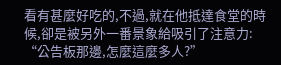看有甚麼好吃的,不過,就在他抵達食堂的時候,卻是被另外一番景象給吸引了注意力:
“公告板那邊,怎麼這麼多人?”